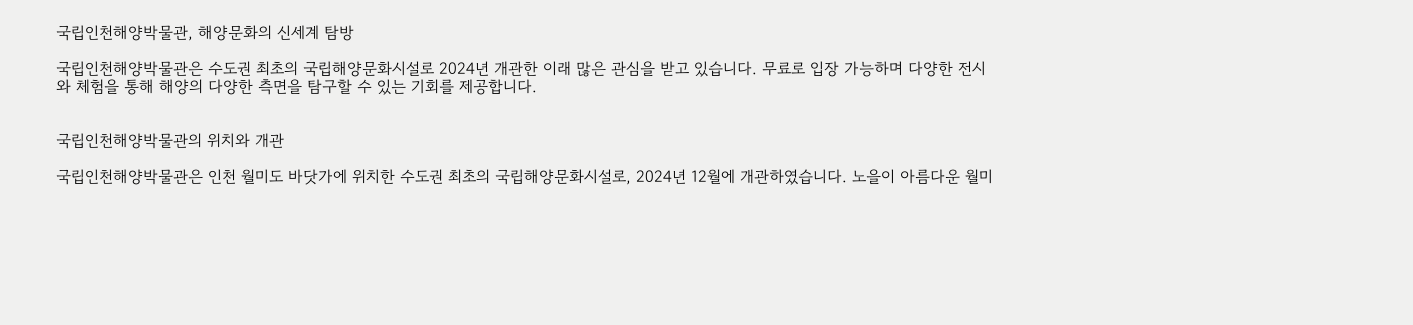국립인천해양박물관, 해양문화의 신세계 탐방

국립인천해양박물관은 수도권 최초의 국립해양문화시설로 2024년 개관한 이래 많은 관심을 받고 있습니다. 무료로 입장 가능하며 다양한 전시와 체험을 통해 해양의 다양한 측면을 탐구할 수 있는 기회를 제공합니다.


국립인천해양박물관의 위치와 개관

국립인천해양박물관은 인천 월미도 바닷가에 위치한 수도권 최초의 국립해양문화시설로, 2024년 12월에 개관하였습니다. 노을이 아름다운 월미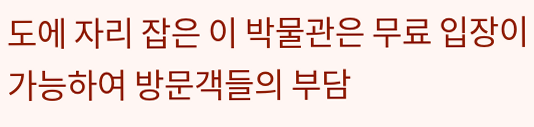도에 자리 잡은 이 박물관은 무료 입장이 가능하여 방문객들의 부담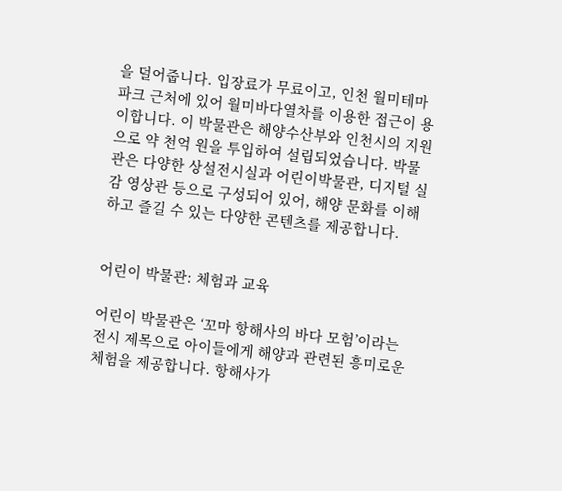을 덜어줍니다. 입장료가 무료이고, 인천 월미테마파크 근처에 있어 월미바다열차를 이용한 접근이 용이합니다. 이 박물관은 해양수산부와 인천시의 지원으로 약 천억 원을 투입하여 설립되었습니다. 박물관은 다양한 상설전시실과 어린이박물관, 디지털 실감 영상관 등으로 구성되어 있어, 해양 문화를 이해하고 즐길 수 있는 다양한 콘텐츠를 제공합니다.


어린이 박물관: 체험과 교육

어린이 박물관은 ‘꼬마 항해사의 바다 모험’이라는 전시 제목으로 아이들에게 해양과 관련된 흥미로운 체험을 제공합니다. 항해사가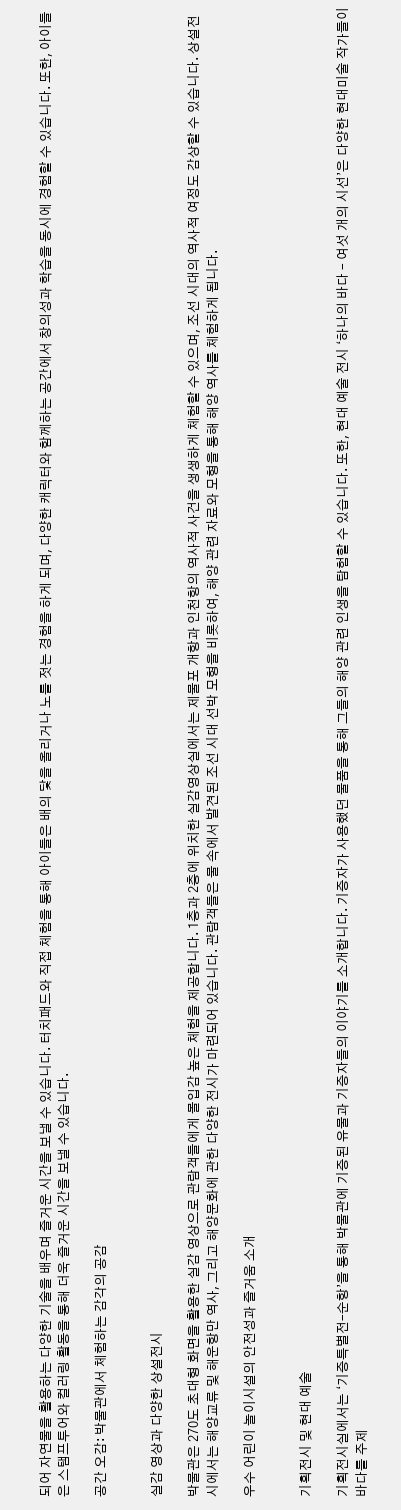되어 자연물을 활용하는 다양한 기술을 배우며 즐거운 시간을 보낼 수 있습니다. 터치패드와 직접 체험을 통해 아이들은 배의 닻을 올리거나 노를 젓는 경험을 하게 되며, 다양한 캐릭터와 함께하는 공간에서 창의성과 학습을 동시에 경험할 수 있습니다. 또한, 아이들은 스탬프투어와 컬러링 활동을 통해 더욱 즐거운 시간을 보낼 수 있습니다.

공간 오감: 박물관에서 체험하는 감각의 공감


실감 영상과 다양한 상설전시

박물관은 270도 초대형 화면을 활용한 실감 영상으로 관람객들에게 몰입감 높은 체험을 제공합니다. 1층과 2층에 위치한 실감영상실에서는 제물포 개항과 인천항의 역사적 사건을 생생하게 체험할 수 있으며, 조선 시대의 역사적 여정도 감상할 수 있습니다. 상설전시에서는 해양교류 및 해운항만 역사, 그리고 해양문화에 관한 다양한 전시가 마련되어 있습니다. 관람객들은 물 속에서 발견된 조선 시대 선박 모형을 비롯하여, 해양 관련 자료와 모형을 통해 해양 역사를 체험하게 됩니다.

우수 어린이 놀이시설의 안전성과 즐거움 소개


기획전시 및 현대 예술

기획전시실에서는 ‘기증특별전–순항’을 통해 박물관에 기증된 유물과 기증자들의 이야기를 소개합니다. 기증자가 사용했던 물품을 통해 그들의 해양 관련 인생을 탐험할 수 있습니다. 또한, 현대 예술 전시 ‘하나의 바다 – 여섯 개의 시선’은 다양한 현대미술 작가들이 바다를 주제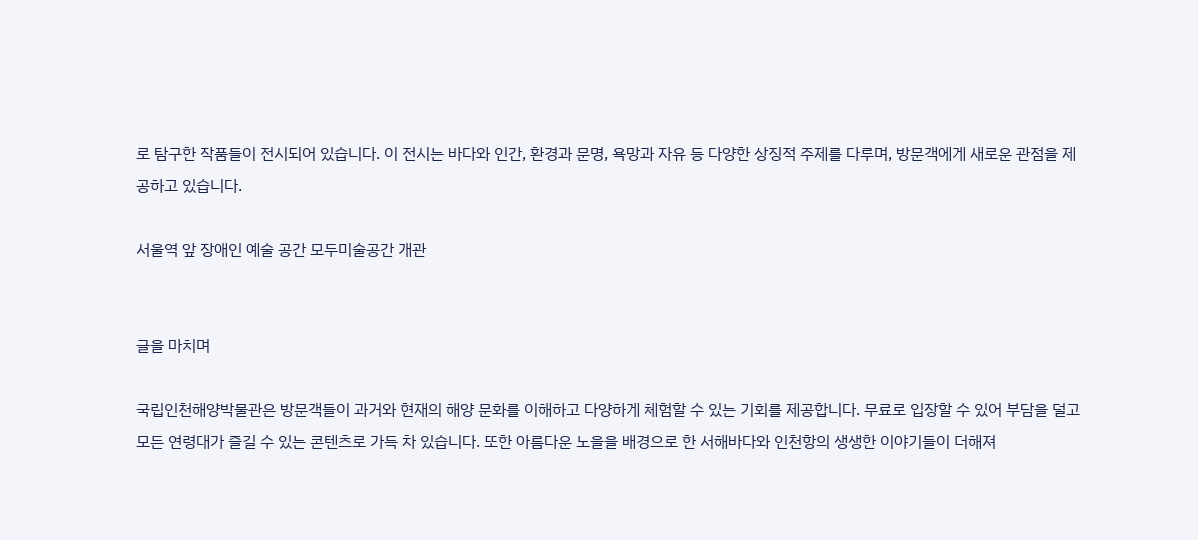로 탐구한 작품들이 전시되어 있습니다. 이 전시는 바다와 인간, 환경과 문명, 욕망과 자유 등 다양한 상징적 주제를 다루며, 방문객에게 새로운 관점을 제공하고 있습니다.

서울역 앞 장애인 예술 공간 모두미술공간 개관


글을 마치며

국립인천해양박물관은 방문객들이 과거와 현재의 해양 문화를 이해하고 다양하게 체험할 수 있는 기회를 제공합니다. 무료로 입장할 수 있어 부담을 덜고 모든 연령대가 즐길 수 있는 콘텐츠로 가득 차 있습니다. 또한 아름다운 노을을 배경으로 한 서해바다와 인천항의 생생한 이야기들이 더해져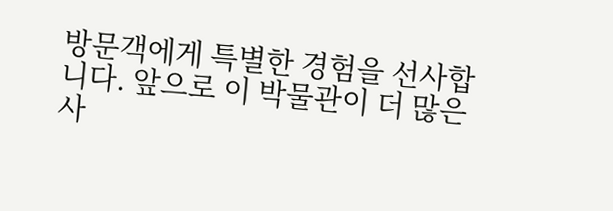방문객에게 특별한 경험을 선사합니다. 앞으로 이 박물관이 더 많은 사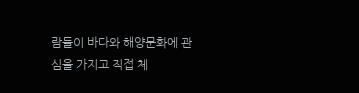람들이 바다와 해양문화에 관심을 가지고 직접 체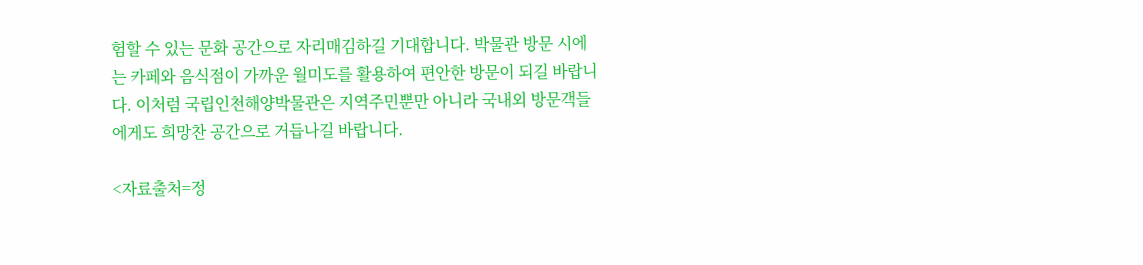험할 수 있는 문화 공간으로 자리매김하길 기대합니다. 박물관 방문 시에는 카페와 음식점이 가까운 월미도를 활용하여 편안한 방문이 되길 바랍니다. 이처럼 국립인천해양박물관은 지역주민뿐만 아니라 국내외 방문객들에게도 희망찬 공간으로 거듭나길 바랍니다.

<자료출처=정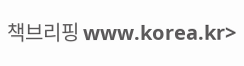책브리핑 www.korea.kr>